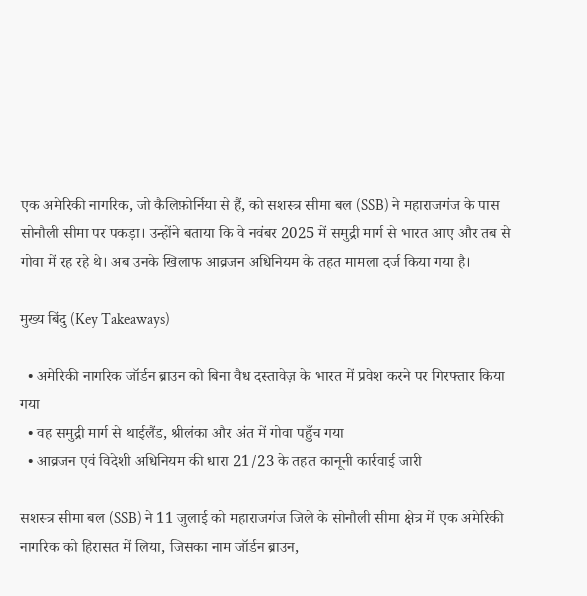एक अमेरिकी नागरिक, जो कैलिफ़ोर्निया से हैं, को सशस्त्र सीमा बल (SSB) ने महाराजगंज के पास सोनौली सीमा पर पकड़ा। उन्होंने बताया कि वे नवंबर 2025 में समुद्री मार्ग से भारत आए और तब से गोवा में रह रहे थे। अब उनके खिलाफ आव्रजन अधिनियम के तहत मामला दर्ज किया गया है।

मुख्य बिंदु (Key Takeaways)

  • अमेरिकी नागरिक जॉर्डन ब्राउन को बिना वैध दस्तावेज़ के भारत में प्रवेश करने पर गिरफ्तार किया गया
  • वह समुद्री मार्ग से थाईलैंड, श्रीलंका और अंत में गोवा पहुँच गया
  • आव्रजन एवं विदेशी अधिनियम की धारा 21/23 के तहत कानूनी कार्रवाई जारी

सशस्त्र सीमा बल (SSB) ने 11 जुलाई को महाराजगंज जिले के सोनौली सीमा क्षेत्र में एक अमेरिकी नागरिक को हिरासत में लिया, जिसका नाम जॉर्डन ब्राउन,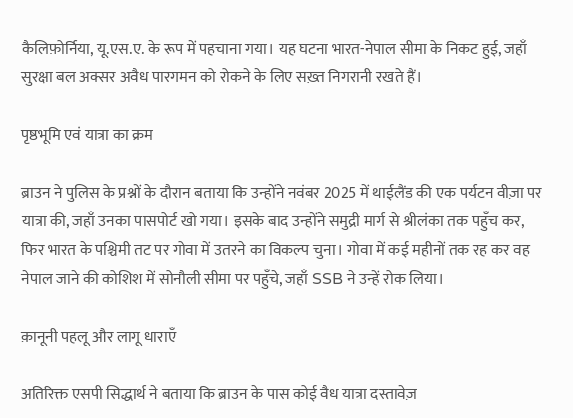कैलिफ़ोर्निया, यू.एस.ए. के रूप में पहचाना गया। यह घटना भारत-नेपाल सीमा के निकट हुई, जहाँ सुरक्षा बल अक्सर अवैध पारगमन को रोकने के लिए सख़्त निगरानी रखते हैं।

पृष्ठभूमि एवं यात्रा का क्रम

ब्राउन ने पुलिस के प्रश्नों के दौरान बताया कि उन्होंने नवंबर 2025 में थाईलैंड की एक पर्यटन वीज़ा पर यात्रा की, जहाँ उनका पासपोर्ट खो गया। इसके बाद उन्होंने समुद्री मार्ग से श्रीलंका तक पहुँच कर, फिर भारत के पश्चिमी तट पर गोवा में उतरने का विकल्प चुना। गोवा में कई महीनों तक रह कर वह नेपाल जाने की कोशिश में सोनौली सीमा पर पहुँचे, जहाँ SSB ने उन्हें रोक लिया।

क़ानूनी पहलू और लागू धाराएँ

अतिरिक्त एसपी सिद्धार्थ ने बताया कि ब्राउन के पास कोई वैध यात्रा दस्तावेज़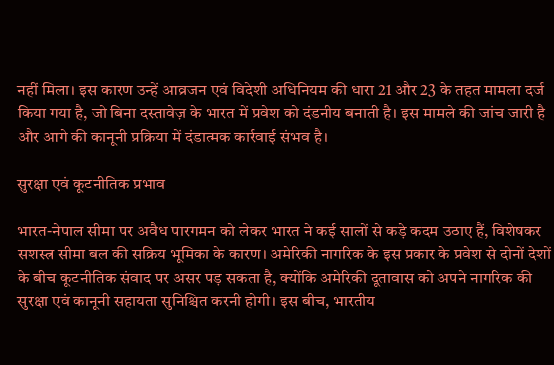नहीं मिला। इस कारण उन्हें आव्रजन एवं विदेशी अधिनियम की धारा 21 और 23 के तहत मामला दर्ज किया गया है, जो बिना दस्तावेज़ के भारत में प्रवेश को दंडनीय बनाती है। इस मामले की जांच जारी है और आगे की कानूनी प्रक्रिया में दंडात्मक कार्रवाई संभव है।

सुरक्षा एवं कूटनीतिक प्रभाव

भारत-नेपाल सीमा पर अवैध पारगमन को लेकर भारत ने कई सालों से कड़े कदम उठाए हैं, विशेषकर सशस्त्र सीमा बल की सक्रिय भूमिका के कारण। अमेरिकी नागरिक के इस प्रकार के प्रवेश से दोनों देशों के बीच कूटनीतिक संवाद पर असर पड़ सकता है, क्योंकि अमेरिकी दूतावास को अपने नागरिक की सुरक्षा एवं कानूनी सहायता सुनिश्चित करनी होगी। इस बीच, भारतीय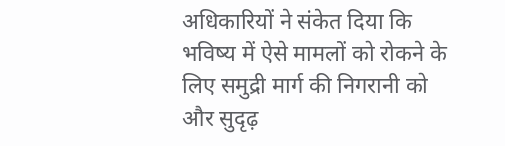अधिकारियों ने संकेत दिया कि भविष्य में ऐसे मामलों को रोकने के लिए समुद्री मार्ग की निगरानी को और सुदृढ़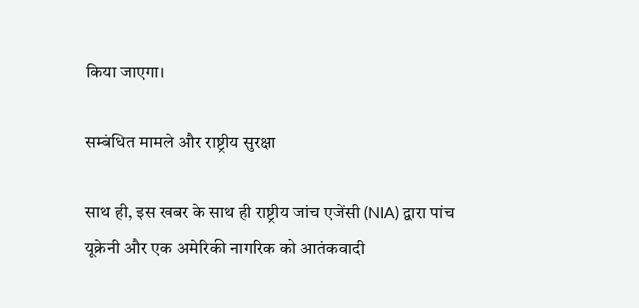किया जाएगा।

सम्बंधित मामले और राष्ट्रीय सुरक्षा

साथ ही, इस खबर के साथ ही राष्ट्रीय जांच एजेंसी (NIA) द्वारा पांच यूक्रेनी और एक अमेरिकी नागरिक को आतंकवादी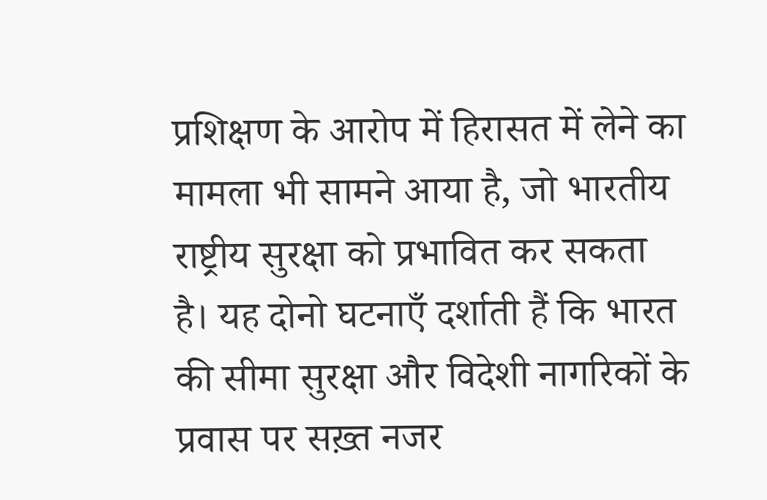प्रशिक्षण के आरोप में हिरासत में लेने का मामला भी सामने आया है, जो भारतीय राष्ट्रीय सुरक्षा को प्रभावित कर सकता है। यह दोनो घटनाएँ दर्शाती हैं कि भारत की सीमा सुरक्षा और विदेशी नागरिकों के प्रवास पर सख़्त नजर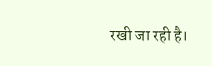रखी जा रही है।